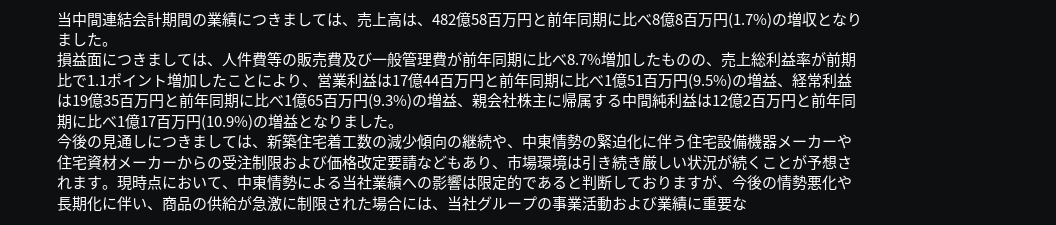当中間連結会計期間の業績につきましては、売上高は、482億58百万円と前年同期に比べ8億8百万円(1.7%)の増収となりました。
損益面につきましては、人件費等の販売費及び一般管理費が前年同期に比べ8.7%増加したものの、売上総利益率が前期比で1.1ポイント増加したことにより、営業利益は17億44百万円と前年同期に比べ1億51百万円(9.5%)の増益、経常利益は19億35百万円と前年同期に比べ1億65百万円(9.3%)の増益、親会社株主に帰属する中間純利益は12億2百万円と前年同期に比べ1億17百万円(10.9%)の増益となりました。
今後の見通しにつきましては、新築住宅着工数の減少傾向の継続や、中東情勢の緊迫化に伴う住宅設備機器メーカーや住宅資材メーカーからの受注制限および価格改定要請などもあり、市場環境は引き続き厳しい状況が続くことが予想されます。現時点において、中東情勢による当社業績への影響は限定的であると判断しておりますが、今後の情勢悪化や長期化に伴い、商品の供給が急激に制限された場合には、当社グループの事業活動および業績に重要な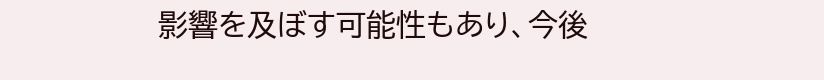影響を及ぼす可能性もあり、今後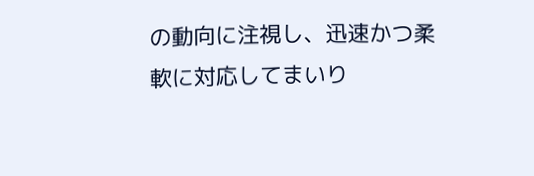の動向に注視し、迅速かつ柔軟に対応してまいり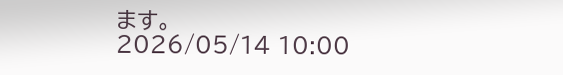ます。
2026/05/14 10:00